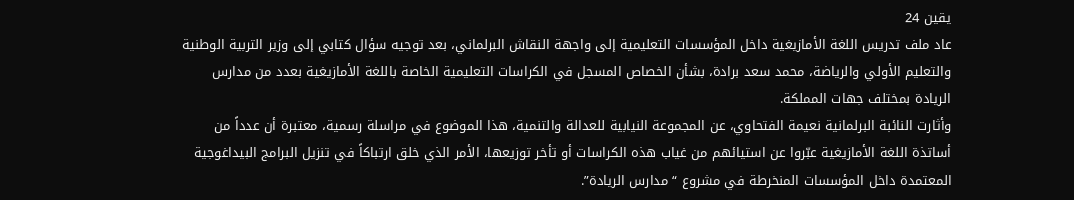يقين 24
عاد ملف تدريس اللغة الأمازيغية داخل المؤسسات التعليمية إلى واجهة النقاش البرلماني، بعد توجيه سؤال كتابي إلى وزير التربية الوطنية والتعليم الأولي والرياضة، محمد سعد برادة، بشأن الخصاص المسجل في الكراسات التعليمية الخاصة باللغة الأمازيغية بعدد من مدارس الريادة بمختلف جهات المملكة.
وأثارت النائبة البرلمانية نعيمة الفتحاوي، عن المجموعة النيابية للعدالة والتنمية، هذا الموضوع في مراسلة رسمية، معتبرة أن عدداً من أساتذة اللغة الأمازيغية عبّروا عن استيائهم من غياب هذه الكراسات أو تأخر توزيعها، الأمر الذي خلق ارتباكاً في تنزيل البرامج البيداغوجية المعتمدة داخل المؤسسات المنخرطة في مشروع “مدارس الريادة”.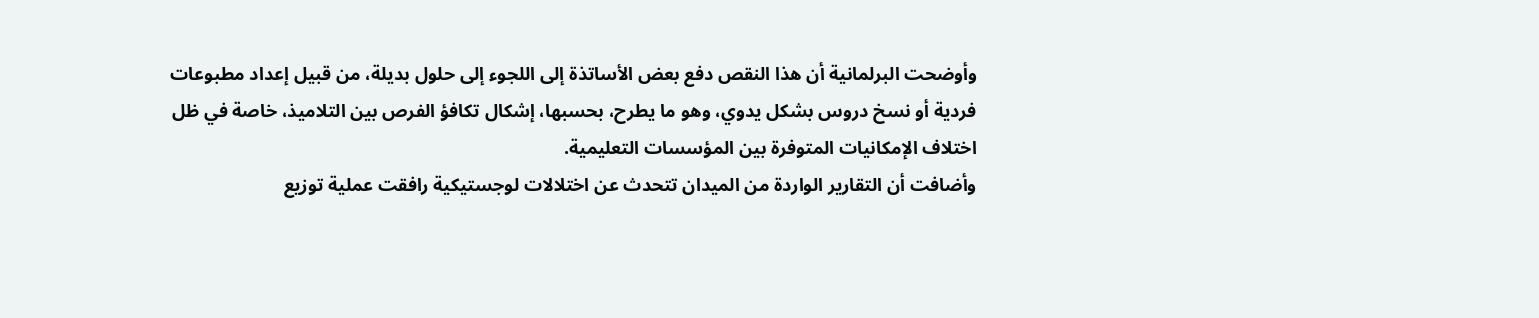وأوضحت البرلمانية أن هذا النقص دفع بعض الأساتذة إلى اللجوء إلى حلول بديلة، من قبيل إعداد مطبوعات فردية أو نسخ دروس بشكل يدوي، وهو ما يطرح، بحسبها، إشكال تكافؤ الفرص بين التلاميذ، خاصة في ظل اختلاف الإمكانيات المتوفرة بين المؤسسات التعليمية.
وأضافت أن التقارير الواردة من الميدان تتحدث عن اختلالات لوجستيكية رافقت عملية توزيع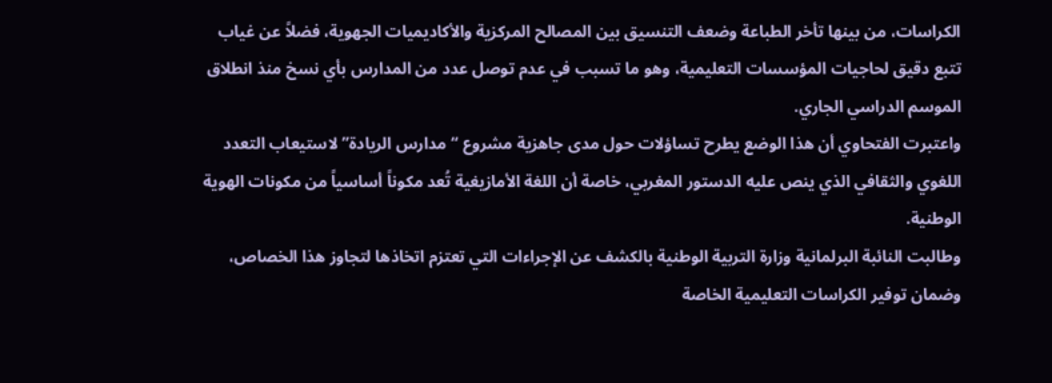الكراسات، من بينها تأخر الطباعة وضعف التنسيق بين المصالح المركزية والأكاديميات الجهوية، فضلاً عن غياب تتبع دقيق لحاجيات المؤسسات التعليمية، وهو ما تسبب في عدم توصل عدد من المدارس بأي نسخ منذ انطلاق الموسم الدراسي الجاري.
واعتبرت الفتحاوي أن هذا الوضع يطرح تساؤلات حول مدى جاهزية مشروع “مدارس الريادة” لاستيعاب التعدد اللغوي والثقافي الذي ينص عليه الدستور المغربي، خاصة أن اللغة الأمازيغية تُعد مكوناً أساسياً من مكونات الهوية الوطنية.
وطالبت النائبة البرلمانية وزارة التربية الوطنية بالكشف عن الإجراءات التي تعتزم اتخاذها لتجاوز هذا الخصاص، وضمان توفير الكراسات التعليمية الخاصة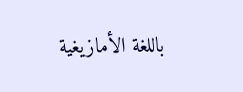باللغة الأمازيغية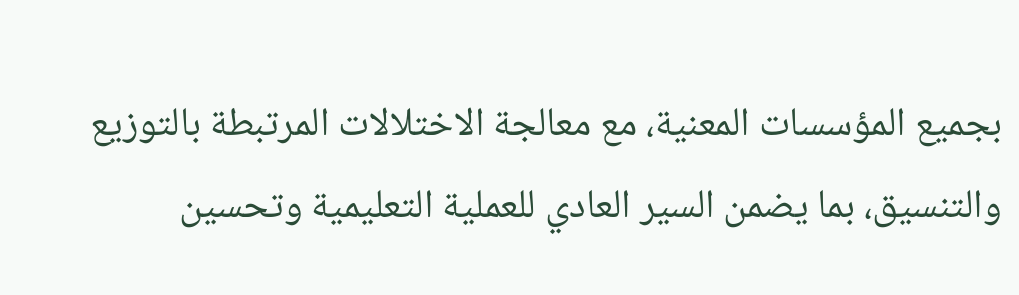بجميع المؤسسات المعنية، مع معالجة الاختلالات المرتبطة بالتوزيع والتنسيق، بما يضمن السير العادي للعملية التعليمية وتحسين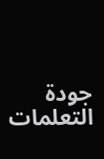جودة التعلمات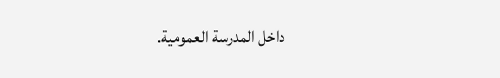داخل المدرسة العمومية.